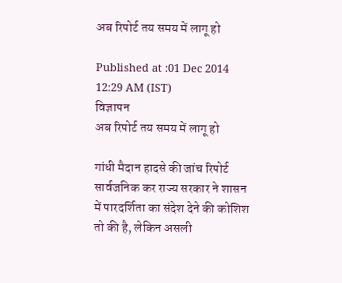अब रिपोर्ट तय समय में लागू हो

Published at :01 Dec 2014 12:29 AM (IST)
विज्ञापन
अब रिपोर्ट तय समय में लागू हो

गांधी मैदान हादसे की जांच रिपोर्ट सार्वजनिक कर राज्य सरकार ने शासन में पारदर्शिता का संदेश देने की कोशिश तो की है, लेकिन असली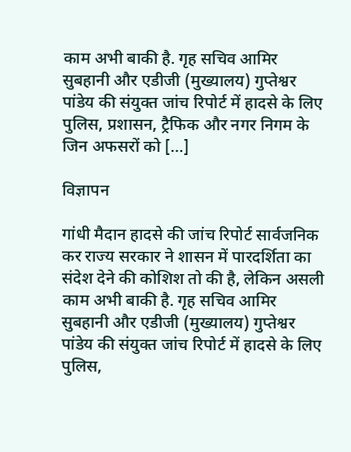काम अभी बाकी है. गृह सचिव आमिर सुबहानी और एडीजी (मुख्यालय) गुप्तेश्वर पांडेय की संयुक्त जांच रिपोर्ट में हादसे के लिए पुलिस, प्रशासन, ट्रैफिक और नगर निगम के जिन अफसरों को […]

विज्ञापन

गांधी मैदान हादसे की जांच रिपोर्ट सार्वजनिक कर राज्य सरकार ने शासन में पारदर्शिता का संदेश देने की कोशिश तो की है, लेकिन असली काम अभी बाकी है. गृह सचिव आमिर सुबहानी और एडीजी (मुख्यालय) गुप्तेश्वर पांडेय की संयुक्त जांच रिपोर्ट में हादसे के लिए पुलिस,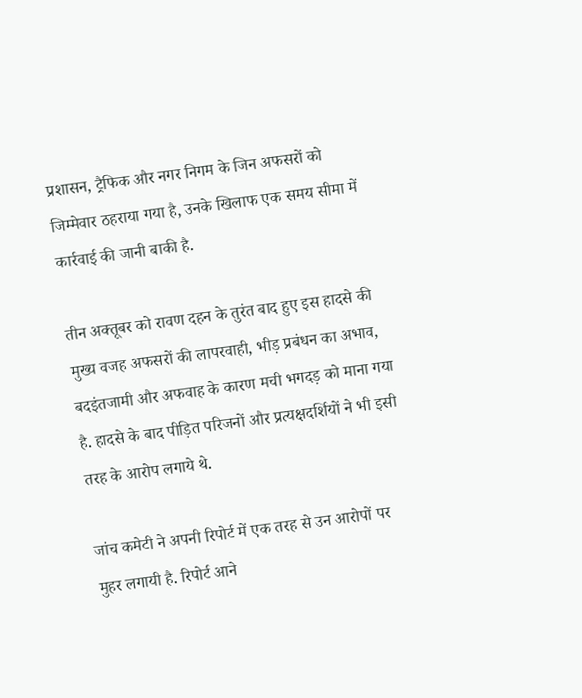प्रशासन, ट्रैफिक और नगर निगम के जिन अफसरों को जिम्मेवार ठहराया गया है, उनके खिलाफ एक समय सीमा में कार्रवाई की जानी बाकी है.

तीन अक्तूबर को रावण दहन के तुरंत बाद हुए इस हादसे की मुख्य वजह अफसरों की लापरवाही, भीड़ प्रबंधन का अभाव, बदइंतजामी और अफवाह के कारण मची भगदड़ को माना गया है. हादसे के बाद पीड़ित परिजनों और प्रत्यक्षदर्शियों ने भी इसी तरह के आरोप लगाये थे.

जांच कमेटी ने अपनी रिपोर्ट में एक तरह से उन आरोपों पर मुहर लगायी है. रिपोर्ट आने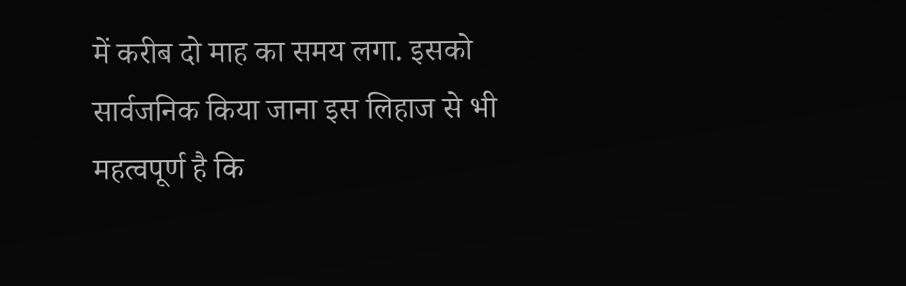में करीब दो माह का समय लगा. इसको सार्वजनिक किया जाना इस लिहाज से भी महत्वपूर्ण है कि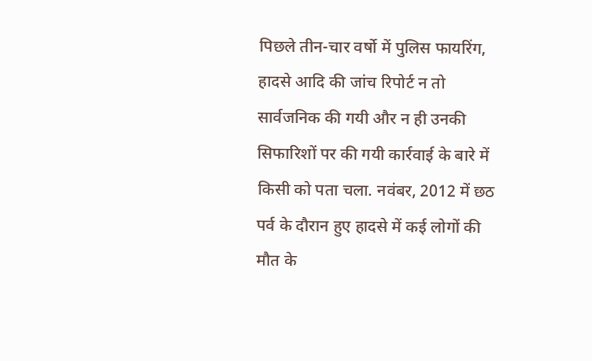पिछले तीन-चार वर्षो में पुलिस फायरिंग, हादसे आदि की जांच रिपोर्ट न तो सार्वजनिक की गयी और न ही उनकी सिफारिशों पर की गयी कार्रवाई के बारे में किसी को पता चला. नवंबर, 2012 में छठ पर्व के दौरान हुए हादसे में कई लोगों की मौत के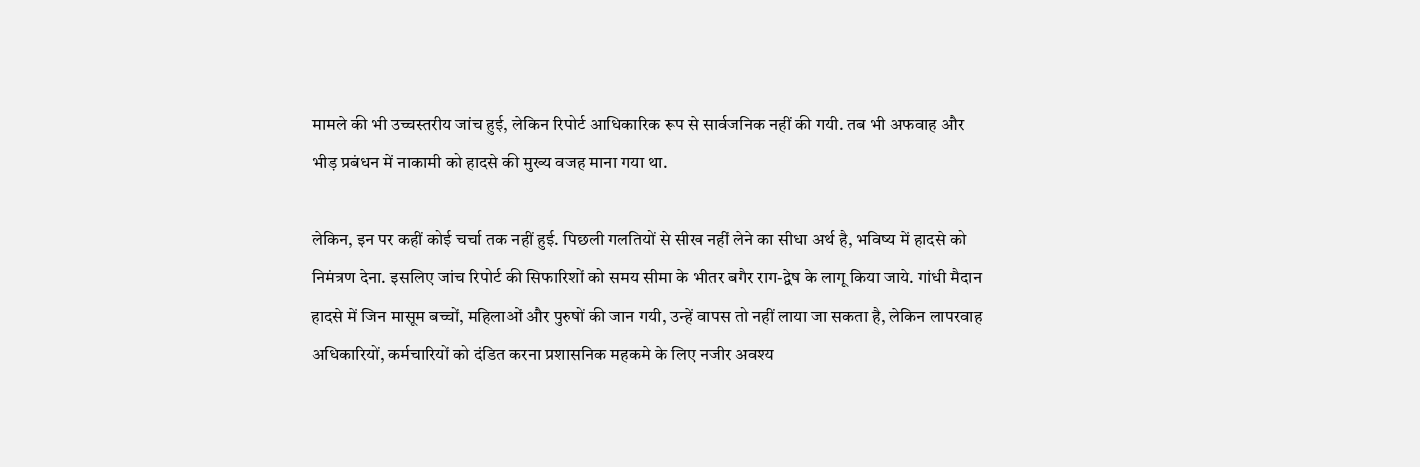मामले की भी उच्चस्तरीय जांच हुई, लेकिन रिपोर्ट आधिकारिक रूप से सार्वजनिक नहीं की गयी. तब भी अफवाह और भीड़ प्रबंधन में नाकामी को हादसे की मुख्य वजह माना गया था.

लेकिन, इन पर कहीं कोई चर्चा तक नहीं हुई. पिछली गलतियों से सीख नहीं लेने का सीधा अर्थ है, भविष्य में हादसे को निमंत्रण देना. इसलिए जांच रिपोर्ट की सिफारिशों को समय सीमा के भीतर बगैर राग-द्वेष के लागू किया जाये. गांधी मैदान हादसे में जिन मासूम बच्चों, महिलाओं और पुरुषों की जान गयी, उन्हें वापस तो नहीं लाया जा सकता है, लेकिन लापरवाह अधिकारियों, कर्मचारियों को दंडित करना प्रशासनिक महकमे के लिए नजीर अवश्य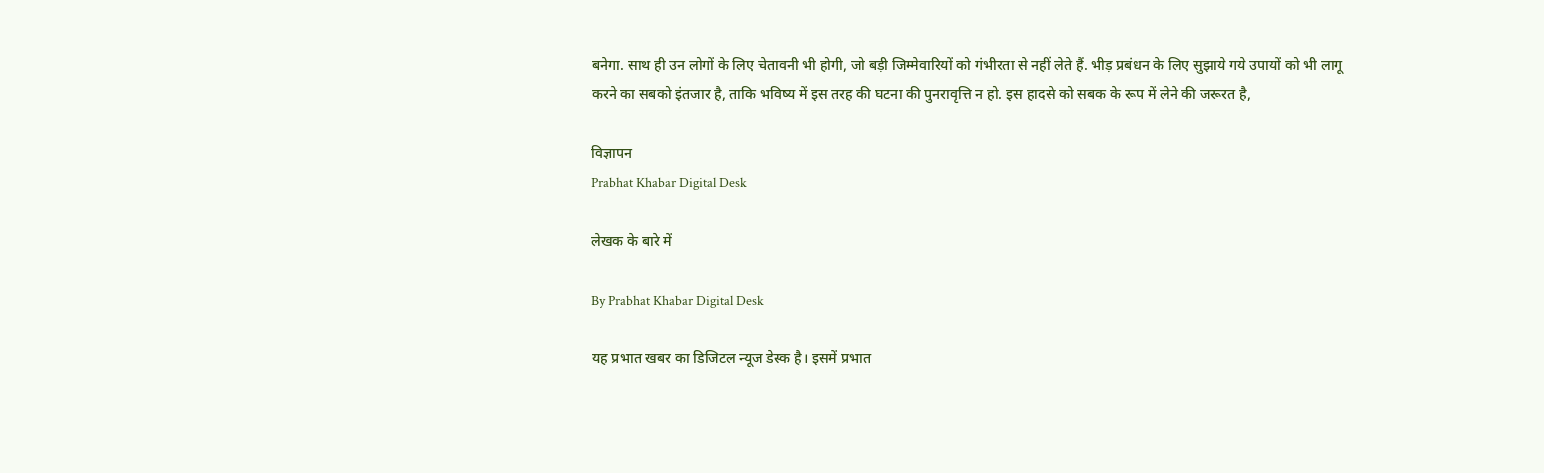बनेगा. साथ ही उन लोगों के लिए चेतावनी भी होगी, जो बड़ी जिम्मेवारियों को गंभीरता से नहीं लेते हैं. भीड़ प्रबंधन के लिए सुझाये गये उपायों को भी लागू करने का सबको इंतजार है, ताकि भविष्य में इस तरह की घटना की पुनरावृत्ति न हो. इस हादसे को सबक के रूप में लेने की जरूरत है,

विज्ञापन
Prabhat Khabar Digital Desk

लेखक के बारे में

By Prabhat Khabar Digital Desk

यह प्रभात खबर का डिजिटल न्यूज डेस्क है। इसमें प्रभात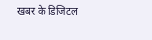खबर के डिजिटल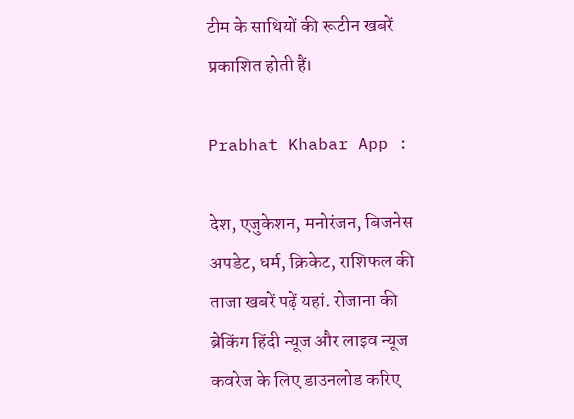टीम के साथियों की रूटीन खबरें प्रकाशित होती हैं।

Prabhat Khabar App :

देश, एजुकेशन, मनोरंजन, बिजनेस अपडेट, धर्म, क्रिकेट, राशिफल की ताजा खबरें पढ़ें यहां. रोजाना की ब्रेकिंग हिंदी न्यूज और लाइव न्यूज कवरेज के लिए डाउनलोड करिए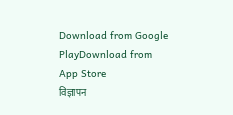Download from Google PlayDownload from App Store
विज्ञापन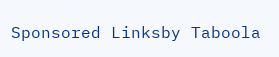Sponsored Linksby Taboola